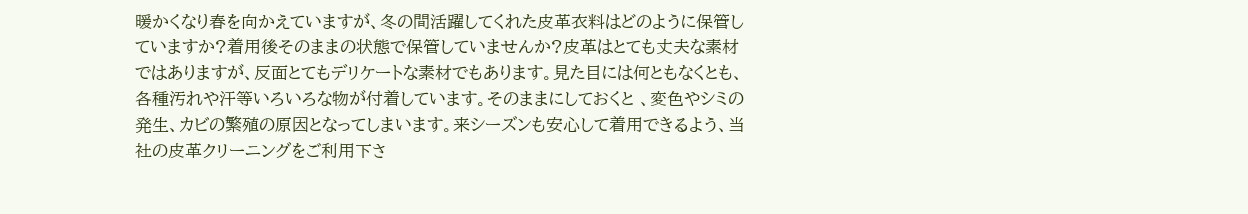暖かくなり春を向かえていますが、冬の間活躍してくれた皮革衣料はどのように保管していますか?着用後そのままの状態で保管していませんか?皮革はとても丈夫な素材ではありますが、反面とてもデリケートな素材でもあります。見た目には何ともなくとも、各種汚れや汗等いろいろな物が付着しています。そのままにしておくと 、変色やシミの発生、カビの繁殖の原因となってしまいます。来シーズンも安心して着用できるよう、当社の皮革クリーニングをご利用下さ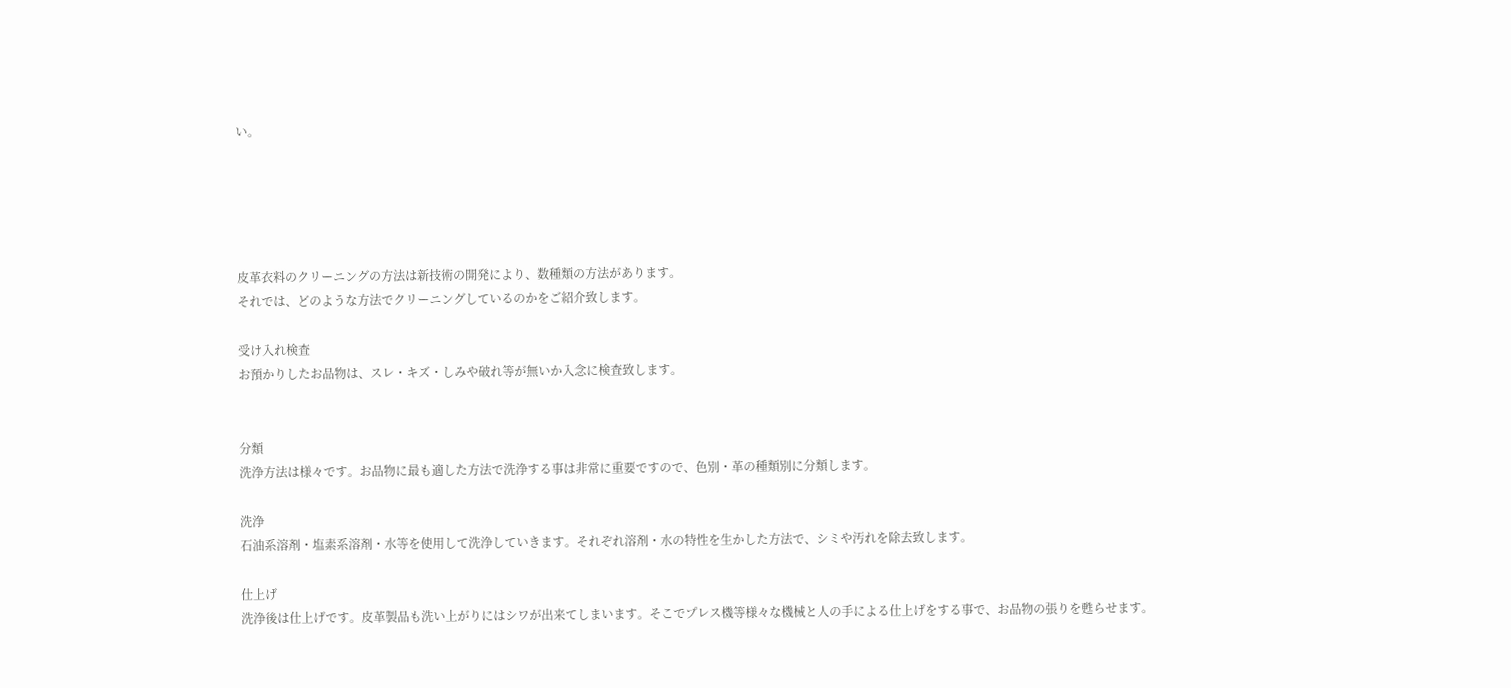い。





皮革衣料のクリーニングの方法は新技術の開発により、数種類の方法があります。
それでは、どのような方法でクリーニングしているのかをご紹介致します。

受け入れ検査
お預かりしたお品物は、スレ・キズ・しみや破れ等が無いか入念に検査致します。


分類
洗浄方法は様々です。お品物に最も適した方法で洗浄する事は非常に重要ですので、色別・革の種類別に分類します。

洗浄
石油系溶剤・塩素系溶剤・水等を使用して洗浄していきます。それぞれ溶剤・水の特性を生かした方法で、シミや汚れを除去致します。

仕上げ
洗浄後は仕上げです。皮革製品も洗い上がりにはシワが出来てしまいます。そこでプレス機等様々な機械と人の手による仕上げをする事で、お品物の張りを甦らせます。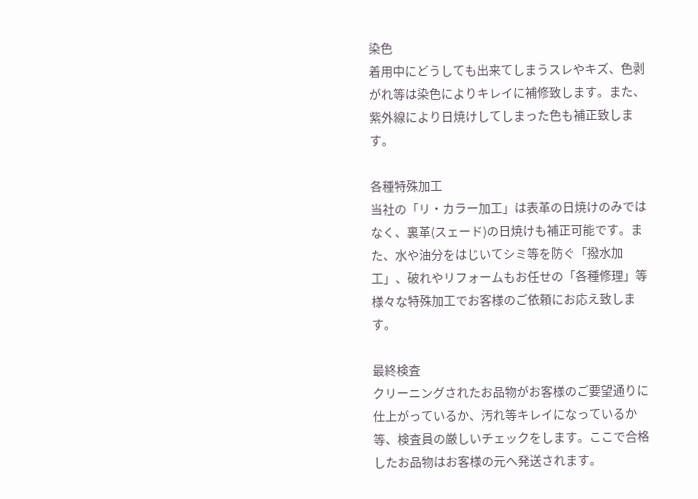染色
着用中にどうしても出来てしまうスレやキズ、色剥がれ等は染色によりキレイに補修致します。また、紫外線により日焼けしてしまった色も補正致します。

各種特殊加工
当社の「リ・カラー加工」は表革の日焼けのみではなく、裏革(スェード)の日焼けも補正可能です。また、水や油分をはじいてシミ等を防ぐ「撥水加工」、破れやリフォームもお任せの「各種修理」等様々な特殊加工でお客様のご依頼にお応え致します。

最終検査
クリーニングされたお品物がお客様のご要望通りに仕上がっているか、汚れ等キレイになっているか等、検査員の厳しいチェックをします。ここで合格したお品物はお客様の元へ発送されます。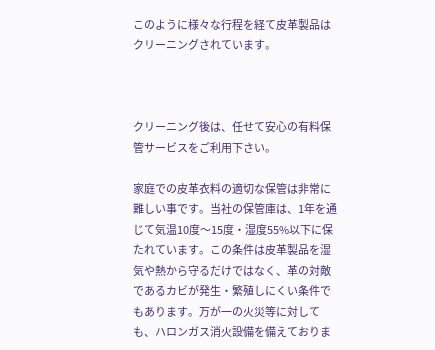このように様々な行程を経て皮革製品はクリーニングされています。



クリーニング後は、任せて安心の有料保管サービスをご利用下さい。

家庭での皮革衣料の適切な保管は非常に難しい事です。当社の保管庫は、1年を通じて気温10度〜15度・湿度55%以下に保たれています。この条件は皮革製品を湿気や熱から守るだけではなく、革の対敵であるカビが発生・繁殖しにくい条件でもあります。万が一の火災等に対しても、ハロンガス消火設備を備えておりま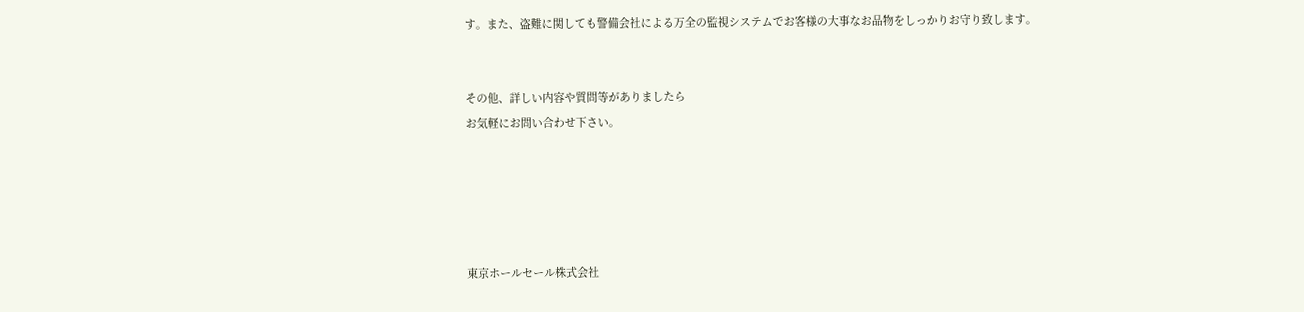す。また、盗難に関しても警備会社による万全の監視システムでお客様の大事なお品物をしっかりお守り致します。


その他、詳しい内容や質問等がありましたら
お気軽にお問い合わせ下さい。





東京ホールセール株式会社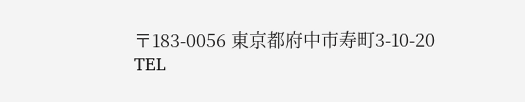〒183-0056 東京都府中市寿町3-10-20
TEL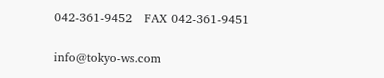042-361-9452   FAX 042-361-9451

info@tokyo-ws.com